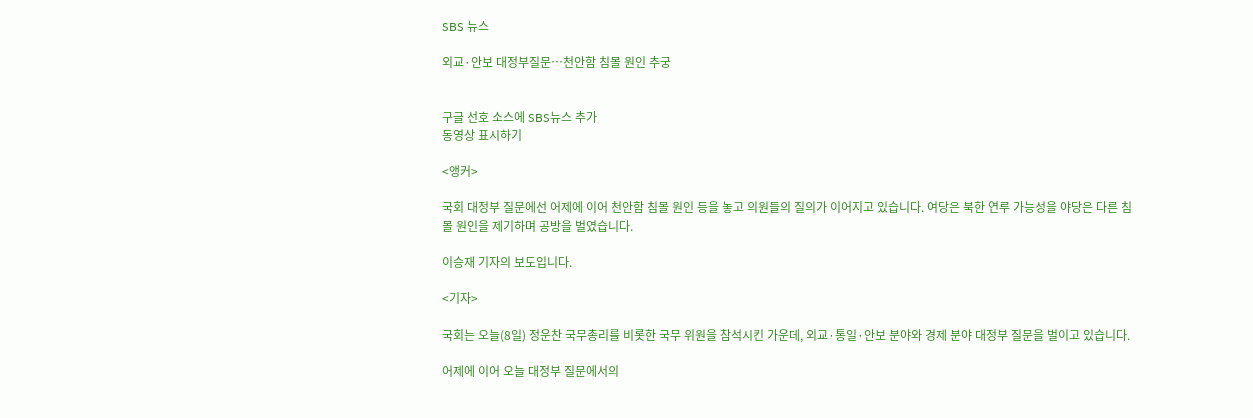SBS 뉴스

외교·안보 대정부질문…천안함 침몰 원인 추궁


구글 선호 소스에 SBS뉴스 추가
동영상 표시하기

<앵커>

국회 대정부 질문에선 어제에 이어 천안함 침몰 원인 등을 놓고 의원들의 질의가 이어지고 있습니다. 여당은 북한 연루 가능성을 야당은 다른 침몰 원인을 제기하며 공방을 벌였습니다.

이승재 기자의 보도입니다.

<기자>

국회는 오늘(8일) 정운찬 국무총리를 비롯한 국무 위원을 참석시킨 가운데, 외교·통일·안보 분야와 경제 분야 대정부 질문을 벌이고 있습니다.

어제에 이어 오늘 대정부 질문에서의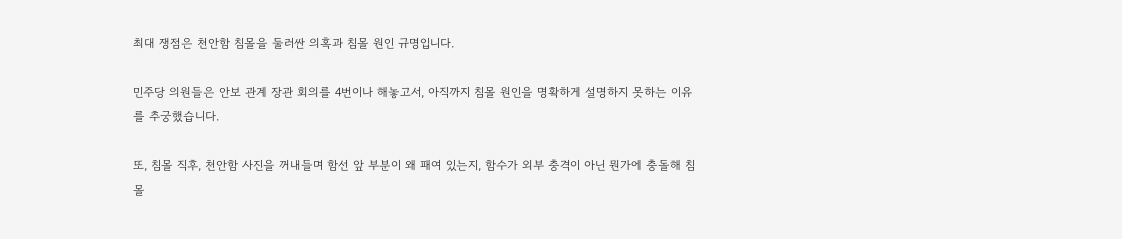최대 쟁점은 천안함 침몰을 둘러싼 의혹과 침몰 원인 규명입니다.

민주당 의원들은 안보 관계 장관 회의를 4번이나 해놓고서, 아직까지 침몰 원인을 명확하게 설명하지 못하는 이유를 추궁했습니다.

또, 침몰 직후, 천안함 사진을 꺼내들며 함선 앞 부분이 왜 패여 있는지, 함수가 외부 충격이 아닌 뭔가에 충돌해 침몰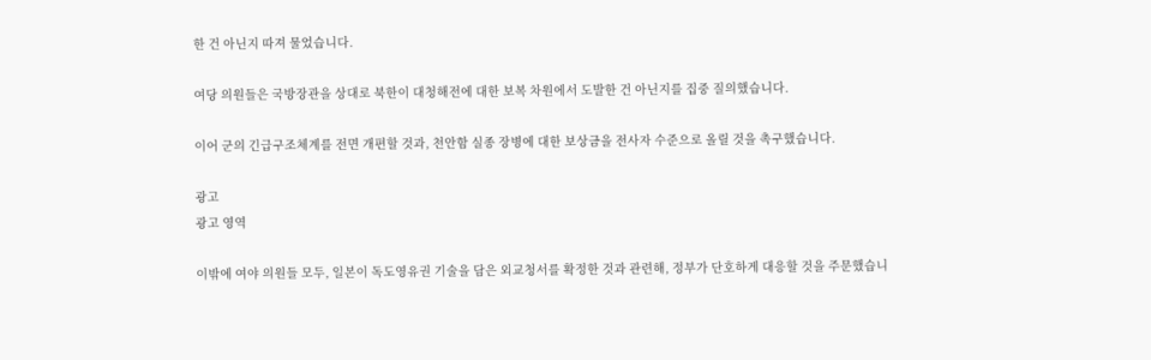한 건 아닌지 따져 물었습니다.

여당 의원들은 국방장관을 상대로 북한이 대청해전에 대한 보복 차원에서 도발한 건 아닌지를 집중 질의했습니다.

이어 군의 긴급구조체계를 전면 개편할 것과, 천안함 실종 장병에 대한 보상금을 전사자 수준으로 올릴 것을 촉구했습니다.

광고
광고 영역

이밖에 여야 의원들 모두, 일본이 독도영유권 기술을 담은 외교청서를 확정한 것과 관련해, 정부가 단호하게 대응할 것을 주문했습니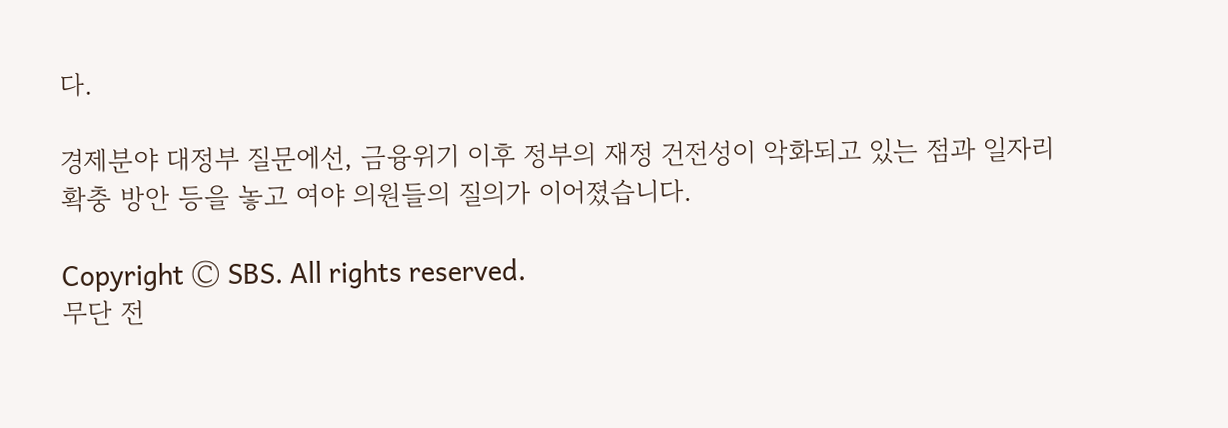다.

경제분야 대정부 질문에선, 금융위기 이후 정부의 재정 건전성이 악화되고 있는 점과 일자리 확충 방안 등을 놓고 여야 의원들의 질의가 이어졌습니다.

Copyright Ⓒ SBS. All rights reserved.
무단 전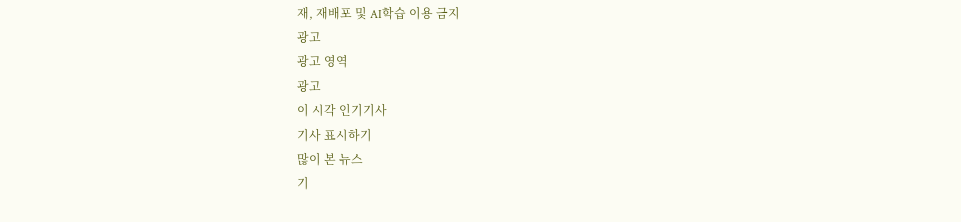재, 재배포 및 AI학습 이용 금지
광고
광고 영역
광고
이 시각 인기기사
기사 표시하기
많이 본 뉴스
기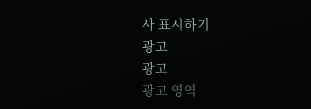사 표시하기
광고
광고
광고 영역